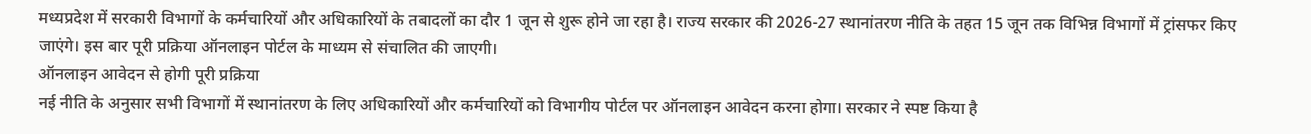मध्यप्रदेश में सरकारी विभागों के कर्मचारियों और अधिकारियों के तबादलों का दौर 1 जून से शुरू होने जा रहा है। राज्य सरकार की 2026-27 स्थानांतरण नीति के तहत 15 जून तक विभिन्न विभागों में ट्रांसफर किए जाएंगे। इस बार पूरी प्रक्रिया ऑनलाइन पोर्टल के माध्यम से संचालित की जाएगी।
ऑनलाइन आवेदन से होगी पूरी प्रक्रिया
नई नीति के अनुसार सभी विभागों में स्थानांतरण के लिए अधिकारियों और कर्मचारियों को विभागीय पोर्टल पर ऑनलाइन आवेदन करना होगा। सरकार ने स्पष्ट किया है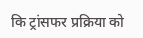कि ट्रांसफर प्रक्रिया को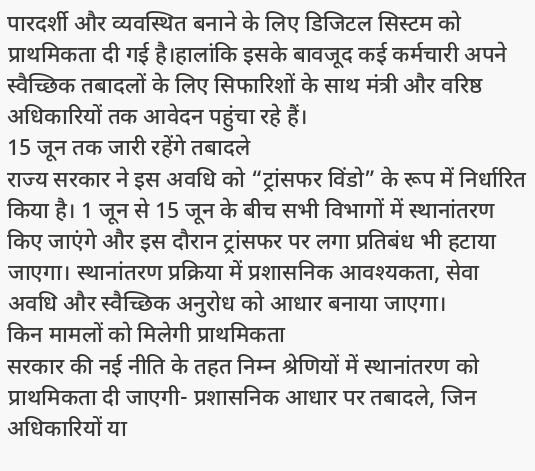पारदर्शी और व्यवस्थित बनाने के लिए डिजिटल सिस्टम को प्राथमिकता दी गई है।हालांकि इसके बावजूद कई कर्मचारी अपने स्वैच्छिक तबादलों के लिए सिफारिशों के साथ मंत्री और वरिष्ठ अधिकारियों तक आवेदन पहुंचा रहे हैं।
15 जून तक जारी रहेंगे तबादले
राज्य सरकार ने इस अवधि को “ट्रांसफर विंडो” के रूप में निर्धारित किया है। 1 जून से 15 जून के बीच सभी विभागों में स्थानांतरण किए जाएंगे और इस दौरान ट्रांसफर पर लगा प्रतिबंध भी हटाया जाएगा। स्थानांतरण प्रक्रिया में प्रशासनिक आवश्यकता, सेवा अवधि और स्वैच्छिक अनुरोध को आधार बनाया जाएगा।
किन मामलों को मिलेगी प्राथमिकता
सरकार की नई नीति के तहत निम्न श्रेणियों में स्थानांतरण को प्राथमिकता दी जाएगी- प्रशासनिक आधार पर तबादले, जिन अधिकारियों या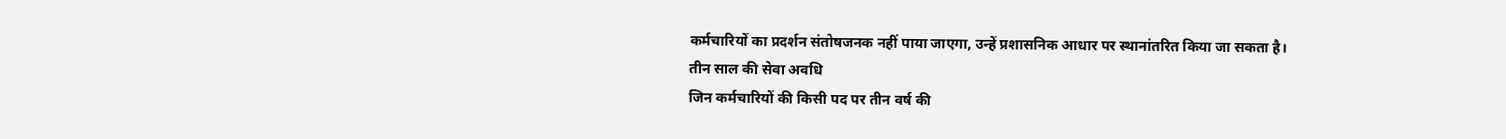कर्मचारियों का प्रदर्शन संतोषजनक नहीं पाया जाएगा, उन्हें प्रशासनिक आधार पर स्थानांतरित किया जा सकता है।
तीन साल की सेवा अवधि
जिन कर्मचारियों की किसी पद पर तीन वर्ष की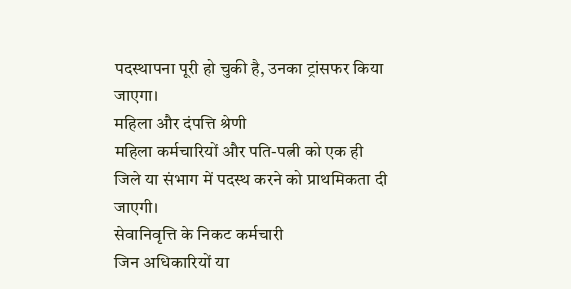पदस्थापना पूरी हो चुकी है, उनका ट्रांसफर किया जाएगा।
महिला और दंपत्ति श्रेणी
महिला कर्मचारियों और पति-पत्नी को एक ही जिले या संभाग में पदस्थ करने को प्राथमिकता दी जाएगी।
सेवानिवृत्ति के निकट कर्मचारी
जिन अधिकारियों या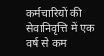कर्मचारियों की सेवानिवृत्ति में एक वर्ष से कम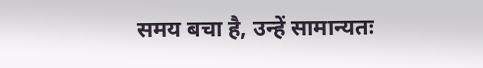समय बचा है, उन्हें सामान्यतः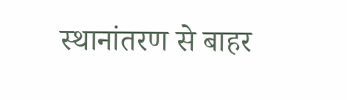स्थानांतरण से बाहर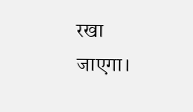रखा जाएगा।